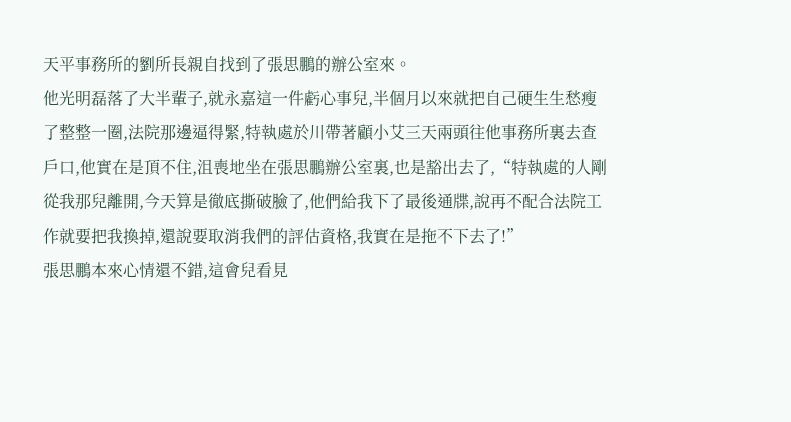天平事務所的劉所長親自找到了張思鵬的辦公室來。
他光明磊落了大半輩子,就永嘉這一件虧心事兒,半個月以來就把自己硬生生愁瘦了整整一圈,法院那邊逼得緊,特執處於川帶著顧小艾三天兩頭往他事務所裏去查戶口,他實在是頂不住,沮喪地坐在張思鵬辦公室裏,也是豁出去了,“特執處的人剛從我那兒離開,今天算是徹底撕破臉了,他們給我下了最後通牒,說再不配合法院工作就要把我換掉,還說要取消我們的評估資格,我實在是拖不下去了!”
張思鵬本來心情還不錯,這會兒看見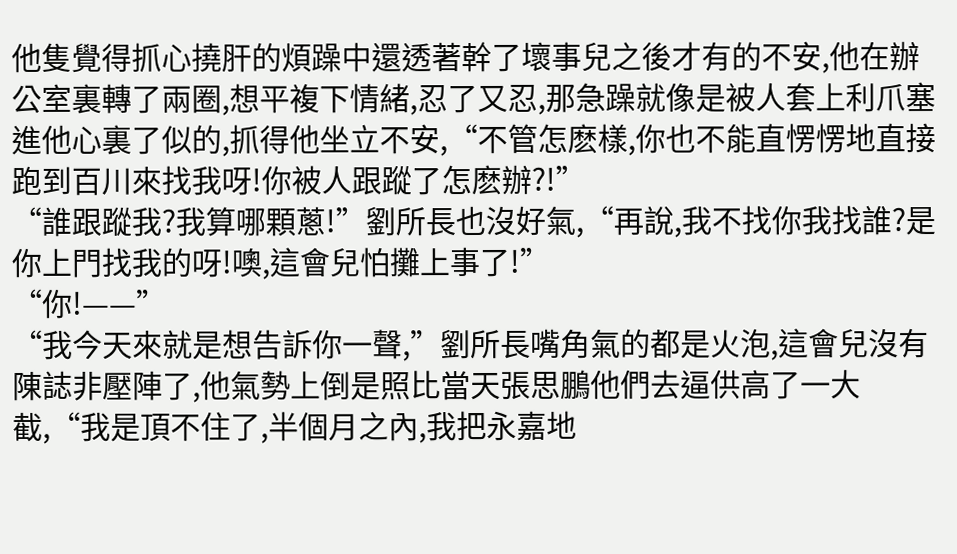他隻覺得抓心撓肝的煩躁中還透著幹了壞事兒之後才有的不安,他在辦公室裏轉了兩圈,想平複下情緒,忍了又忍,那急躁就像是被人套上利爪塞進他心裏了似的,抓得他坐立不安,“不管怎麽樣,你也不能直愣愣地直接跑到百川來找我呀!你被人跟蹤了怎麽辦?!”
“誰跟蹤我?我算哪顆蔥!”劉所長也沒好氣,“再說,我不找你我找誰?是你上門找我的呀!噢,這會兒怕攤上事了!”
“你!——”
“我今天來就是想告訴你一聲,”劉所長嘴角氣的都是火泡,這會兒沒有陳誌非壓陣了,他氣勢上倒是照比當天張思鵬他們去逼供高了一大截,“我是頂不住了,半個月之內,我把永嘉地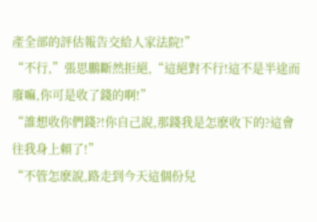產全部的評估報告交給人家法院!”
“不行,”張思鵬斷然拒絕,“這絕對不行!這不是半途而廢嘛,你可是收了錢的啊!”
“誰想收你們錢?!你自己說,那錢我是怎麽收下的?這會往我身上賴了!”
“不管怎麽說,路走到今天這個份兒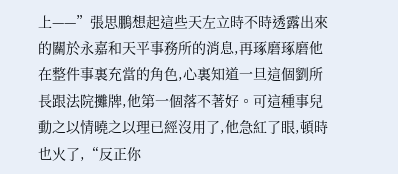上——”張思鵬想起這些天左立時不時透露出來的關於永嘉和天平事務所的消息,再琢磨琢磨他在整件事裏充當的角色,心裏知道一旦這個劉所長跟法院攤牌,他第一個落不著好。可這種事兒動之以情曉之以理已經沒用了,他急紅了眼,頓時也火了,“反正你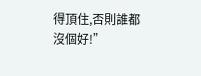得頂住,否則誰都沒個好!”